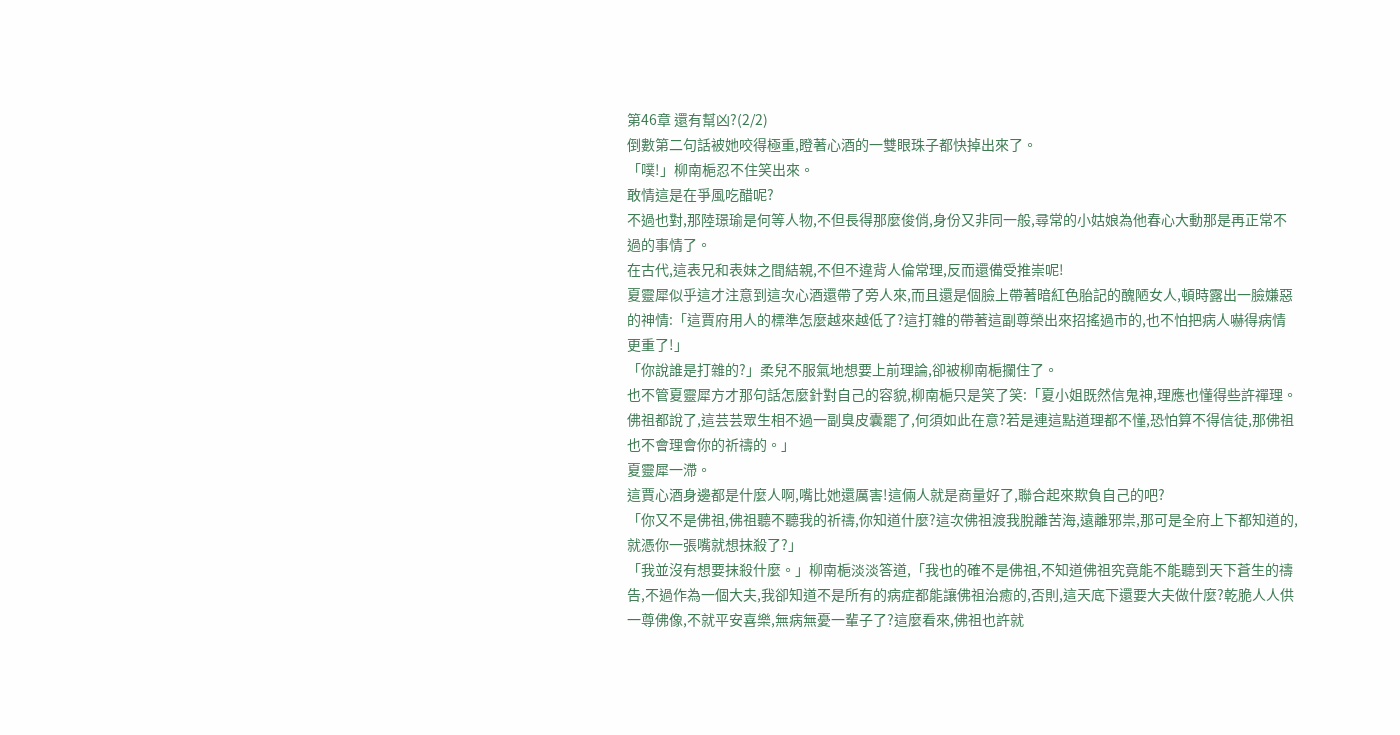第46章 還有幫凶?(2/2)
倒數第二句話被她咬得極重,瞪著心酒的一雙眼珠子都快掉出來了。
「噗!」柳南梔忍不住笑出來。
敢情這是在爭風吃醋呢?
不過也對,那陸璟瑜是何等人物,不但長得那麼俊俏,身份又非同一般,尋常的小姑娘為他春心大動那是再正常不過的事情了。
在古代,這表兄和表妹之間結親,不但不違背人倫常理,反而還備受推崇呢!
夏靈犀似乎這才注意到這次心酒還帶了旁人來,而且還是個臉上帶著暗紅色胎記的醜陋女人,頓時露出一臉嫌惡的神情:「這賈府用人的標準怎麼越來越低了?這打雜的帶著這副尊榮出來招搖過市的,也不怕把病人嚇得病情更重了!」
「你說誰是打雜的?」柔兒不服氣地想要上前理論,卻被柳南梔攔住了。
也不管夏靈犀方才那句話怎麼針對自己的容貌,柳南梔只是笑了笑:「夏小姐既然信鬼神,理應也懂得些許禪理。佛祖都說了,這芸芸眾生相不過一副臭皮囊罷了,何須如此在意?若是連這點道理都不懂,恐怕算不得信徒,那佛祖也不會理會你的祈禱的。」
夏靈犀一滯。
這賈心酒身邊都是什麼人啊,嘴比她還厲害!這倆人就是商量好了,聯合起來欺負自己的吧?
「你又不是佛祖,佛祖聽不聽我的祈禱,你知道什麼?這次佛祖渡我脫離苦海,遠離邪祟,那可是全府上下都知道的,就憑你一張嘴就想抹殺了?」
「我並沒有想要抹殺什麼。」柳南梔淡淡答道,「我也的確不是佛祖,不知道佛祖究竟能不能聽到天下蒼生的禱告,不過作為一個大夫,我卻知道不是所有的病症都能讓佛祖治癒的,否則,這天底下還要大夫做什麼?乾脆人人供一尊佛像,不就平安喜樂,無病無憂一輩子了?這麼看來,佛祖也許就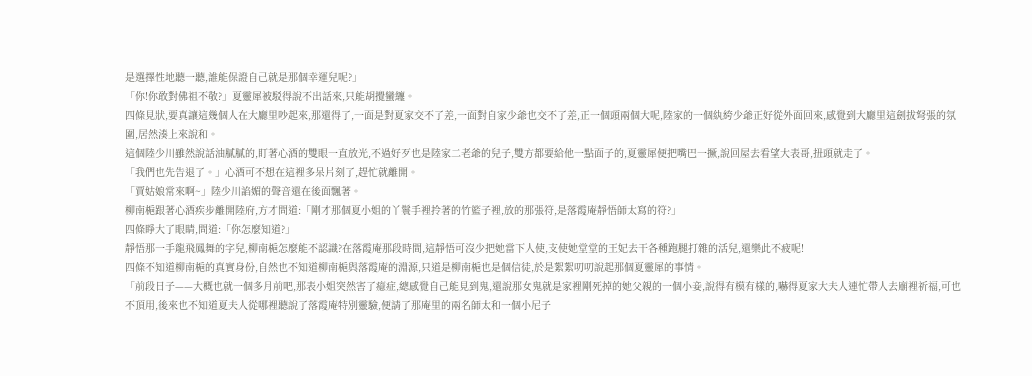是選擇性地聽一聽,誰能保證自己就是那個幸運兒呢?」
「你!你敢對佛祖不敬?」夏靈犀被駁得說不出話來,只能胡攪蠻纏。
四條見狀,要真讓這幾個人在大廳里吵起來,那還得了,一面是對夏家交不了差,一面對自家少爺也交不了差,正一個頭兩個大呢,陸家的一個紈絝少爺正好從外面回來,感覺到大廳里這劍拔弩張的氛圍,居然湊上來說和。
這個陸少川雖然說話油膩膩的,盯著心酒的雙眼一直放光,不過好歹也是陸家二老爺的兒子,雙方都要給他一點面子的,夏靈犀便把嘴巴一撅,說回屋去看望大表哥,扭頭就走了。
「我們也先告退了。」心酒可不想在這裡多呆片刻了,趕忙就離開。
「賈姑娘常來啊~」陸少川諂媚的聲音還在後面飄著。
柳南梔跟著心酒疾步離開陸府,方才問道:「剛才那個夏小姐的丫鬟手裡拎著的竹籃子裡,放的那張符,是落霞庵靜悟師太寫的符?」
四條睜大了眼睛,問道:「你怎麼知道?」
靜悟那一手龍飛鳳舞的字兒,柳南梔怎麼能不認識?在落霞庵那段時間,這靜悟可沒少把她當下人使,支使她堂堂的王妃去干各種跑腿打雜的活兒,還樂此不疲呢!
四條不知道柳南梔的真實身份,自然也不知道柳南梔與落霞庵的淵源,只道是柳南梔也是個信徒,於是絮絮叨叨說起那個夏靈犀的事情。
「前段日子——大概也就一個多月前吧,那表小姐突然害了癔症,總感覺自己能見到鬼,還說那女鬼就是家裡剛死掉的她父親的一個小妾,說得有模有樣的,嚇得夏家大夫人連忙帶人去廟裡祈福,可也不頂用,後來也不知道夏夫人從哪裡聽說了落霞庵特別靈驗,便請了那庵里的兩名師太和一個小尼子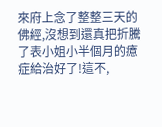來府上念了整整三天的佛經,沒想到還真把折騰了表小姐小半個月的癔症給治好了!這不,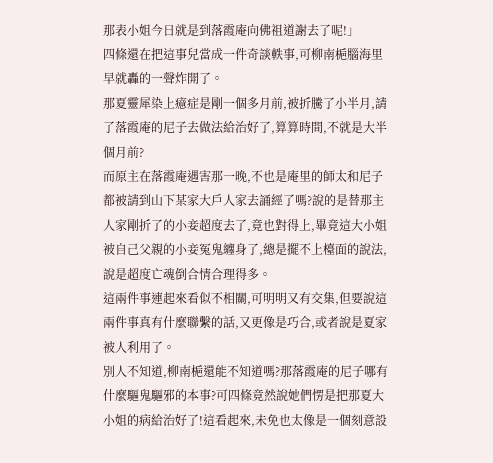那表小姐今日就是到落霞庵向佛祖道謝去了呢!」
四條還在把這事兒當成一件奇談軼事,可柳南梔腦海里早就轟的一聲炸開了。
那夏靈犀染上癔症是剛一個多月前,被折騰了小半月,請了落霞庵的尼子去做法給治好了,算算時間,不就是大半個月前?
而原主在落霞庵遇害那一晚,不也是庵里的師太和尼子都被請到山下某家大戶人家去誦經了嗎?說的是替那主人家剛折了的小妾超度去了,竟也對得上,畢竟這大小姐被自己父親的小妾冤鬼纏身了,總是擺不上檯面的說法,說是超度亡魂倒合情合理得多。
這兩件事連起來看似不相關,可明明又有交集,但要說這兩件事真有什麼聯繫的話,又更像是巧合,或者說是夏家被人利用了。
別人不知道,柳南梔還能不知道嗎?那落霞庵的尼子哪有什麼驅鬼驅邪的本事?可四條竟然說她們愣是把那夏大小姐的病給治好了!這看起來,未免也太像是一個刻意設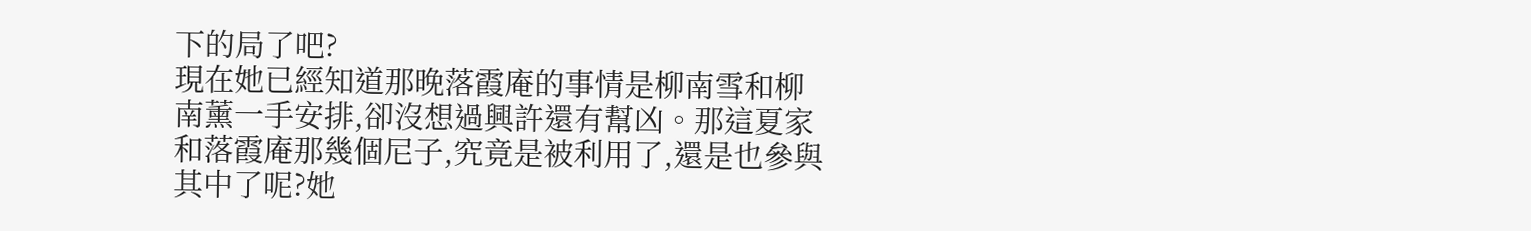下的局了吧?
現在她已經知道那晚落霞庵的事情是柳南雪和柳南薰一手安排,卻沒想過興許還有幫凶。那這夏家和落霞庵那幾個尼子,究竟是被利用了,還是也參與其中了呢?她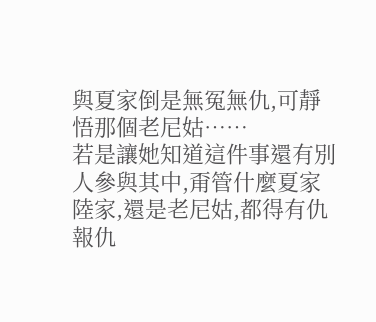與夏家倒是無冤無仇,可靜悟那個老尼姑……
若是讓她知道這件事還有別人參與其中,甭管什麼夏家陸家,還是老尼姑,都得有仇報仇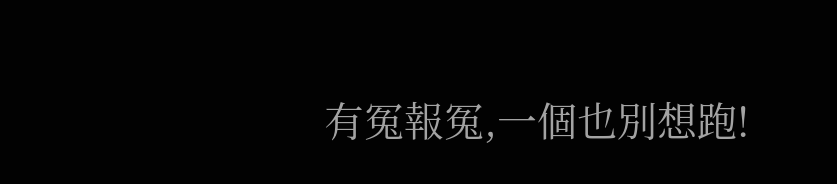有冤報冤,一個也別想跑!